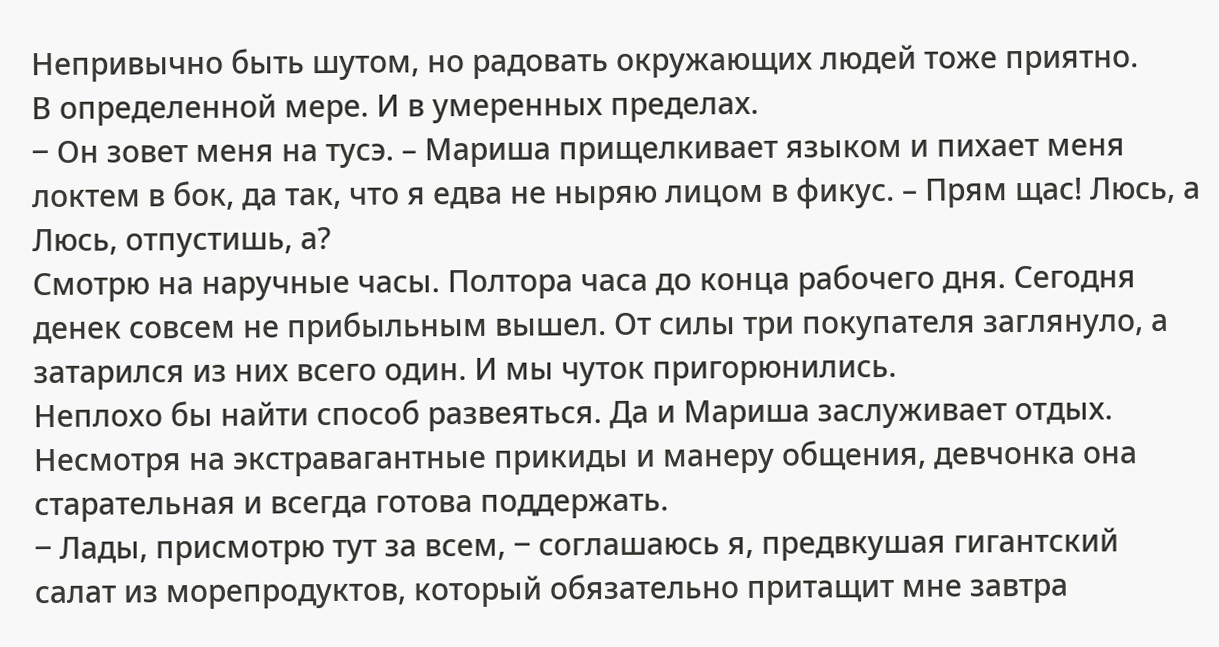Непривычно быть шутом, но радовать окружающих людей тоже приятно.
В определенной мере. И в умеренных пределах.
‒ Он зовет меня на тусэ. – Мариша прищелкивает языком и пихает меня локтем в бок, да так, что я едва не ныряю лицом в фикус. – Прям щас! Люсь, а Люсь, отпустишь, а?
Смотрю на наручные часы. Полтора часа до конца рабочего дня. Сегодня денек совсем не прибыльным вышел. От силы три покупателя заглянуло, а затарился из них всего один. И мы чуток пригорюнились.
Неплохо бы найти способ развеяться. Да и Мариша заслуживает отдых. Несмотря на экстравагантные прикиды и манеру общения, девчонка она старательная и всегда готова поддержать.
‒ Лады, присмотрю тут за всем, ‒ соглашаюсь я, предвкушая гигантский салат из морепродуктов, который обязательно притащит мне завтра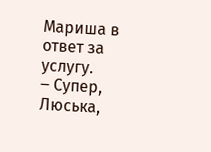Мариша в ответ за услугу.
‒ Супер, Люська,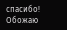спасибо! Обожаю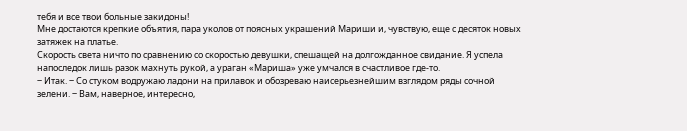тебя и все твои больные закидоны!
Мне достаются крепкие объятия, пара уколов от поясных украшений Мариши и, чувствую, еще с десяток новых затяжек на платье.
Скорость света ничто по сравнению со скоростью девушки, спешащей на долгожданное свидание. Я успела напоследок лишь разок махнуть рукой, а ураган «Мариша» уже умчался в счастливое где-то.
‒ Итак. ‒ Со стуком водружаю ладони на прилавок и обозреваю наисерьезнейшим взглядом ряды сочной зелени. ‒ Вам, наверное, интересно,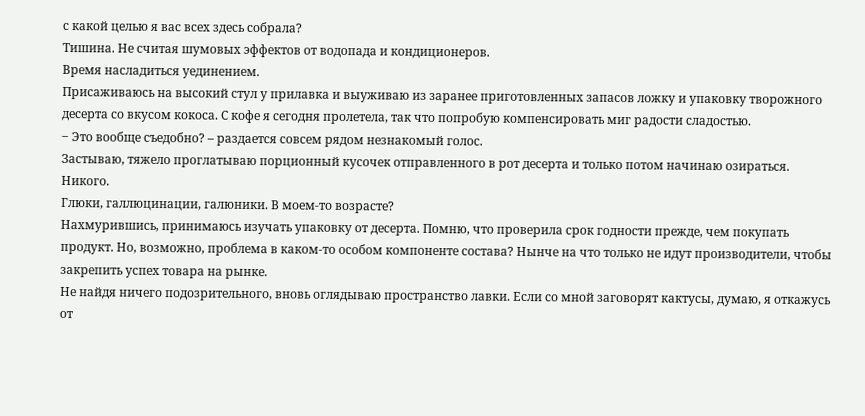с какой целью я вас всех здесь собрала?
Тишина. Не считая шумовых эффектов от водопада и кондиционеров.
Время насладиться уединением.
Присаживаюсь на высокий стул у прилавка и выуживаю из заранее приготовленных запасов ложку и упаковку творожного десерта со вкусом кокоса. С кофе я сегодня пролетела, так что попробую компенсировать миг радости сладостью.
‒ Это вообще съедобно? – раздается совсем рядом незнакомый голос.
Застываю, тяжело проглатываю порционный кусочек отправленного в рот десерта и только потом начинаю озираться.
Никого.
Глюки, галлюцинации, галюники. В моем-то возрасте?
Нахмурившись, принимаюсь изучать упаковку от десерта. Помню, что проверила срок годности прежде, чем покупать продукт. Но, возможно, проблема в каком-то особом компоненте состава? Нынче на что только не идут производители, чтобы закрепить успех товара на рынке.
Не найдя ничего подозрительного, вновь оглядываю пространство лавки. Если со мной заговорят кактусы, думаю, я откажусь от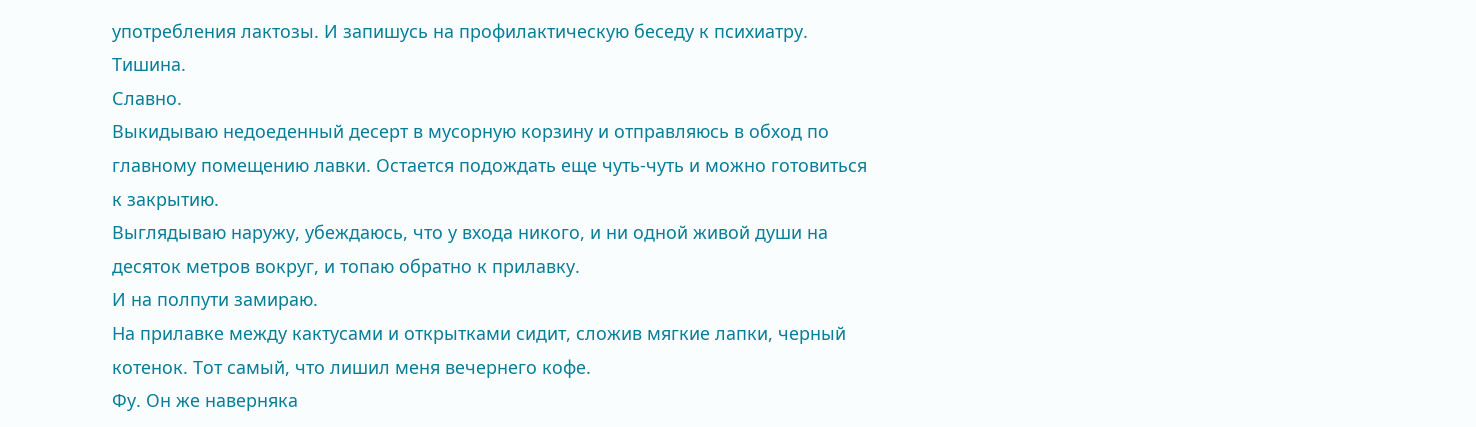употребления лактозы. И запишусь на профилактическую беседу к психиатру.
Тишина.
Славно.
Выкидываю недоеденный десерт в мусорную корзину и отправляюсь в обход по главному помещению лавки. Остается подождать еще чуть-чуть и можно готовиться к закрытию.
Выглядываю наружу, убеждаюсь, что у входа никого, и ни одной живой души на десяток метров вокруг, и топаю обратно к прилавку.
И на полпути замираю.
На прилавке между кактусами и открытками сидит, сложив мягкие лапки, черный котенок. Тот самый, что лишил меня вечернего кофе.
Фу. Он же наверняка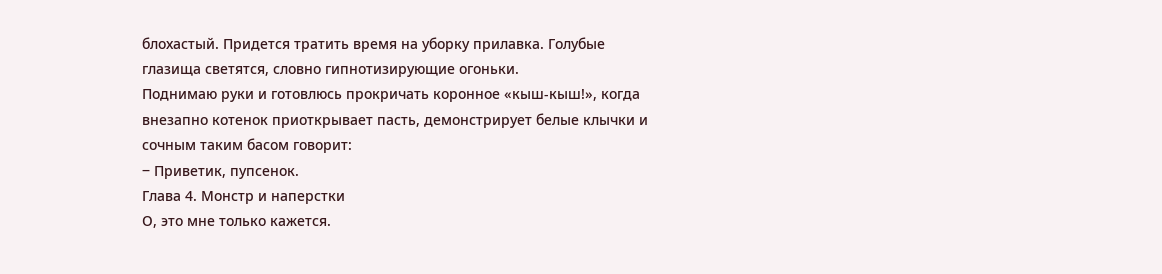блохастый. Придется тратить время на уборку прилавка. Голубые глазища светятся, словно гипнотизирующие огоньки.
Поднимаю руки и готовлюсь прокричать коронное «кыш-кыш!», когда внезапно котенок приоткрывает пасть, демонстрирует белые клычки и сочным таким басом говорит:
‒ Приветик, пупсенок.
Глава 4. Монстр и наперстки
О, это мне только кажется.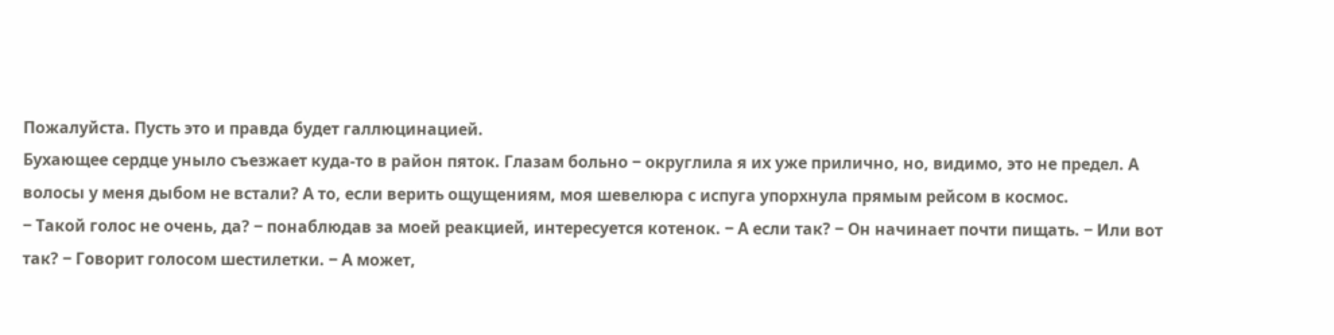Пожалуйста. Пусть это и правда будет галлюцинацией.
Бухающее сердце уныло съезжает куда-то в район пяток. Глазам больно ‒ округлила я их уже прилично, но, видимо, это не предел. А волосы у меня дыбом не встали? А то, если верить ощущениям, моя шевелюра с испуга упорхнула прямым рейсом в космос.
‒ Такой голос не очень, да? ‒ понаблюдав за моей реакцией, интересуется котенок. ‒ А если так? ‒ Он начинает почти пищать. ‒ Или вот так? ‒ Говорит голосом шестилетки. ‒ А может,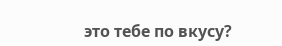это тебе по вкусу?